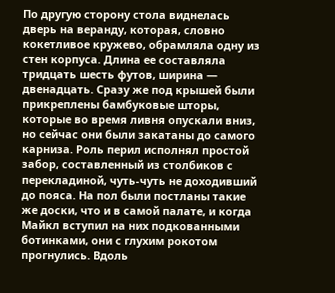По другую сторону стола виднелась дверь на веранду, которая, словно кокетливое кружево, обрамляла одну из стен корпуса. Длина ее составляла тридцать шесть футов, ширина — двенадцать. Сразу же под крышей были прикреплены бамбуковые шторы, которые во время ливня опускали вниз, но сейчас они были закатаны до самого карниза. Роль перил исполнял простой забор, составленный из столбиков с перекладиной, чуть-чуть не доходивший до пояса. На пол были постланы такие же доски, что и в самой палате, и когда Майкл вступил на них подкованными ботинками, они с глухим рокотом прогнулись. Вдоль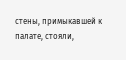стены, примыкавшей к палате, стояли,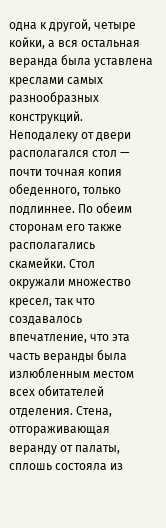одна к другой, четыре койки, а вся остальная веранда была уставлена креслами самых разнообразных конструкций. Неподалеку от двери располагался стол — почти точная копия обеденного, только подлиннее. По обеим сторонам его также располагались скамейки. Стол окружали множество кресел, так что создавалось впечатление, что эта часть веранды была излюбленным местом всех обитателей отделения. Стена, отгораживающая веранду от палаты, сплошь состояла из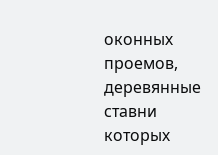оконных проемов, деревянные ставни которых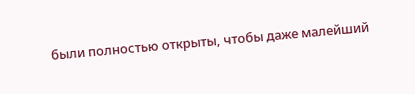были полностью открыты, чтобы даже малейший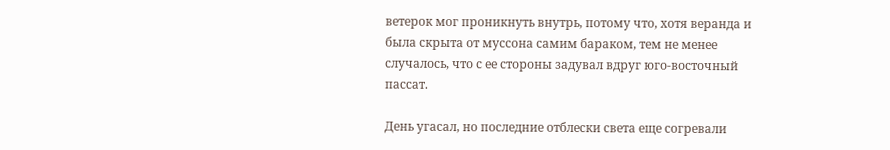ветерок мог проникнуть внутрь, потому что, хотя веранда и была скрыта от муссона самим бараком, тем не менее случалось, что с ее стороны задувал вдруг юго-восточный пассат.

День угасал, но последние отблески света еще согревали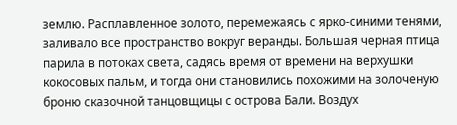землю. Расплавленное золото, перемежаясь с ярко-синими тенями, заливало все пространство вокруг веранды. Большая черная птица парила в потоках света, садясь время от времени на верхушки кокосовых пальм, и тогда они становились похожими на золоченую броню сказочной танцовщицы с острова Бали. Воздух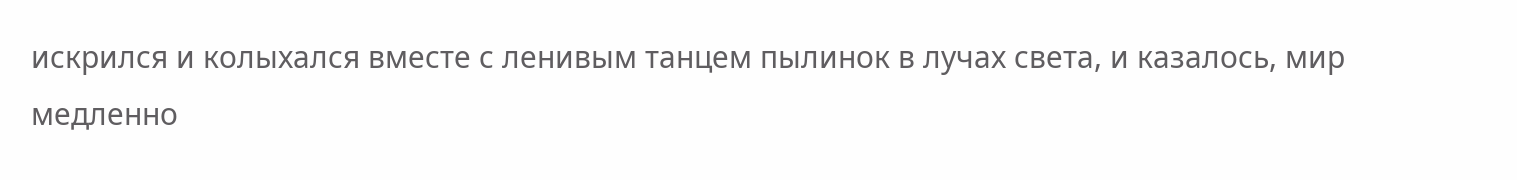искрился и колыхался вместе с ленивым танцем пылинок в лучах света, и казалось, мир медленно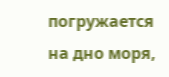погружается на дно моря,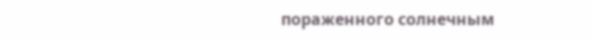пораженного солнечным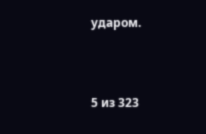ударом.



5 из 323